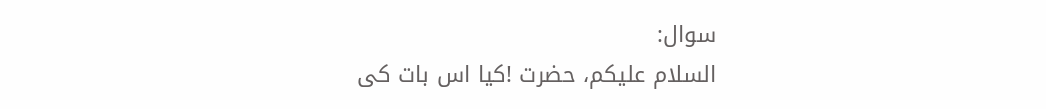سوال:
السلام علیکم، حضرت !کیا اس بات کی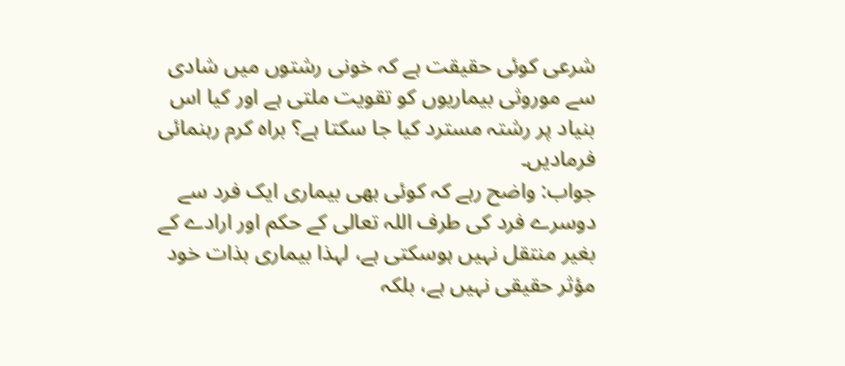شرعی کوئی حقیقت ہے کہ خونی رشتوں میں شادی سے موروثی بیماریوں کو تقویت ملتی ہے اور کیا اس بنیاد پر رشتہ مسترد کیا جا سکتا ہے؟ براہ کرم رہنمائی فرمادیں۔
جواب: واضح رہے کہ کوئى بھى بیماری ایک فرد سے دوسرے فرد کى طرف اللہ تعالى کے حکم اور ارادے کے بغیر منتقل نہیں ہوسکتی ہے، لہذا بیماری بذات خود مؤثر حقیقى نہیں ہے، بلکہ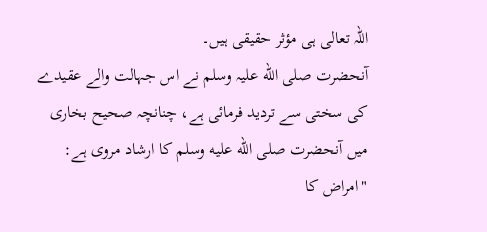اللہ تعالى ہى مؤثر حقیقى ہیں۔
آنحضرت صلى الله علیہ وسلم نے اس جہالت والے عقیدے کى سختى سے تردید فرمائى ہے، چنانچہ صحیح بخاری میں آنحضرت صلى الله عليه وسلم کا ارشاد مروى ہے:
"امراض کا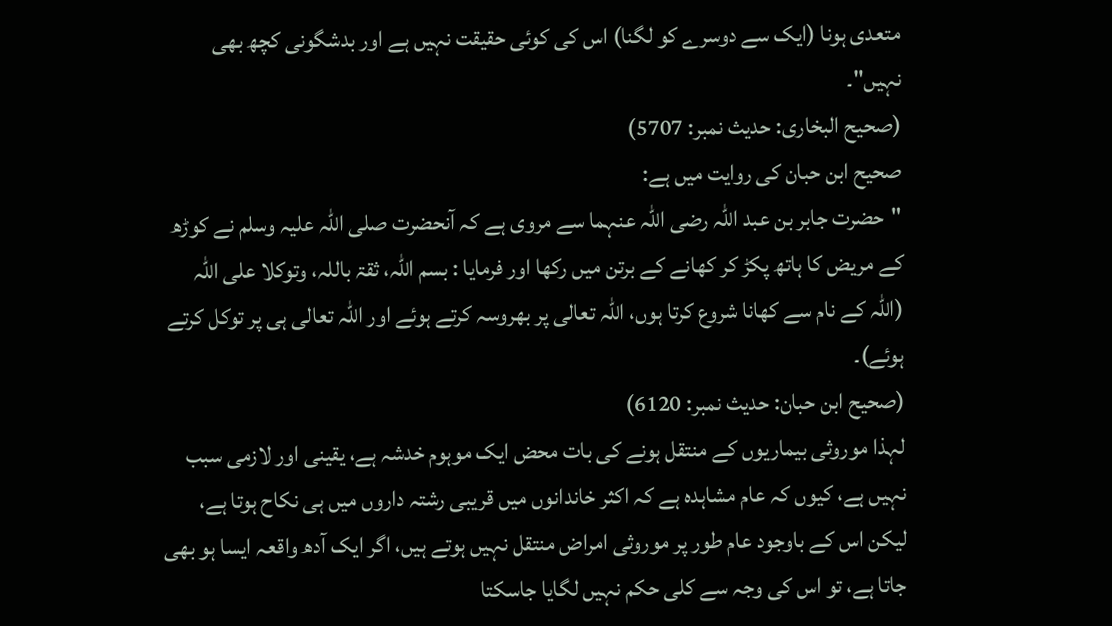متعدى ہونا (ایک سے دوسرے کو لگنا) اس کى کوئى حقیقت نہیں ہے اور بدشگونی کچھ بھی نہیں"۔
(صحیح البخارى: حدیث نمبر: 5707)
صحیح ابن حبان کى روایت میں ہے:
"حضرت جابر بن عبد اللہ رضی اللہ عنہما سے مروى ہے کہ آنحضرت صلى اللہ علیہ وسلم نے کوڑھ کے مریض کا ہاتھ پکڑ کر کھانے کے برتن میں رکھا اور فرمایا : بسم اللہ، ثقۃ باللہ، وتوکلا على اللہ (اللہ کے نام سے کھانا شروع کرتا ہوں، اللہ تعالى پر بھروسہ کرتے ہوئے اور اللہ تعالى ہى پر توکل کرتے ہوئے)۔
(صحیح ابن حبان: حدیث نمبر: 6120)
لہذا موروثى بیماریوں کے منتقل ہونے کى بات محض ایک موہوم خدشہ ہے، يقينى اور لازمى سبب نہیں ہے، کیوں کہ عام مشاہدہ ہے کہ اکثر خاندانوں میں قریبى رشتہ داروں میں ہى نکاح ہوتا ہے، لیکن اس کے باوجود عام طور پر موروثى امراض منتقل نہیں ہوتے ہیں، اگر ایک آدھ واقعہ ایسا ہو بھى جاتا ہے، تو اس کى وجہ سے کلى حکم نہیں لگایا جاسکتا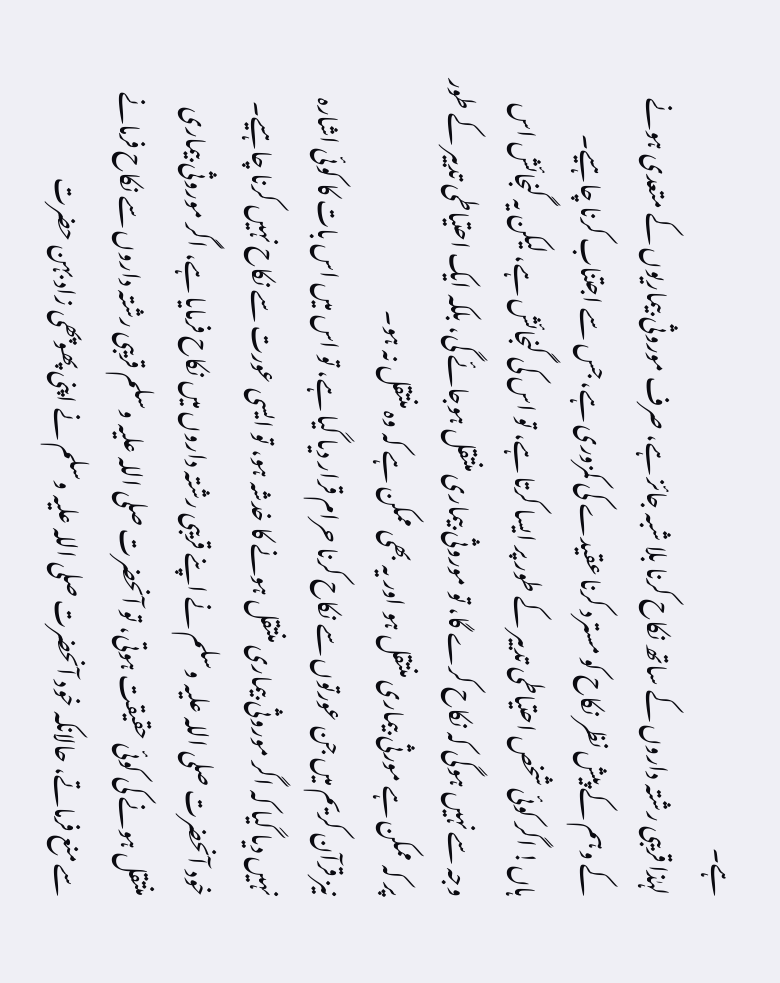ہے۔
لہٰذا قریبى رشتہ داروں کے ساتھ نکاح کرنا بلا شبہ جائز ہے، صرف موروثى بیماریوں کے متعدی ہونے کے وہم کے پیش نظر نکاح کو مسترد کرنا عقیدے کی کمزوری ہے، جس سے اجتناب کرنا چاہیے۔
ہاں! اگر کوئى شخص احتیاطى تدبیر کے طور پر ایسا کرتا ہے، تو اس کى گنجائش ہے، لیکن یہ گنجائش اس وجہ سے نہیں ہوگى کہ نکاح کرے گا، تو موروثى بیمارى منتقل ہوجائے گى، بلکہ ایک احتیاطی تدبیر کے طور پر کہ ممکن ہے مورثى بیمارى منتقل ہو اور یہ بھى ممکن ہے کہ وہ منتقل نہ ہو۔
نیز قرآن کریم میں جن عورتوں سے نکاح کرنا حرام قرار دیا گیا ہے، تو اس میں اس بات کا کوئى اشارہ نہیں دیا گیا کہ اگر موروثى بیمارى منتقل ہونے کا خدشہ ہو، تو ایسى عورت سے نکاح نہیں کرنا چاہیے۔
خود آنحضرت صلى اللہ علیہ وسلم نے اپنے قریبى رشتہ داروں میں نکاح فرمایا ہے، اگر موروثى بیمارى منتقل ہونے کى کوئى حقیقت ہوتى، تو آنحضرت صلى اللہ علیہ وسلم قریبى رشتہ داروں سے نکاح فرمانے سے منع فرماتے، حالانکہ خود آنحضرت صلى اللہ علیہ وسلم نے اپنى پھوپھى زاد بہن حضرت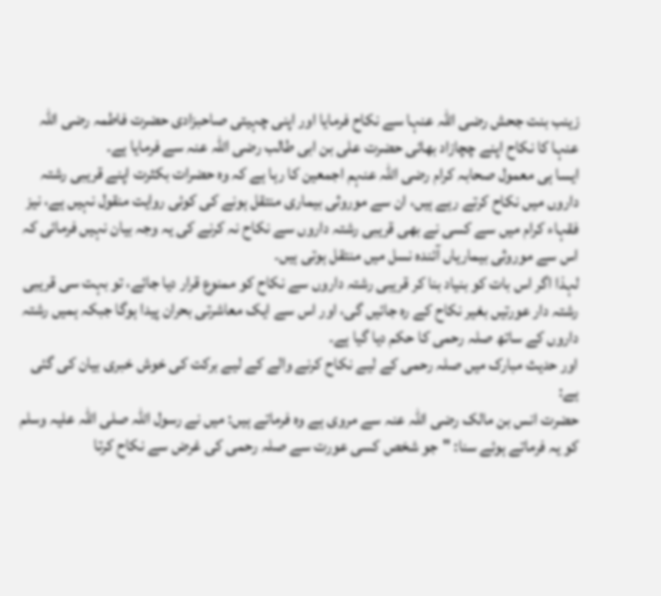زینب بنت جحش رضی اللہ عنہا سے نکاح فرمایا اور اپنى چہیتى صاحبزادى حضرت فاطمہ رضی اللہ عنہا کا نکاح اپنے چچازاد بھائى حضرت على بن ابی طالب رضی اللہ عنہ سے فرمایا ہے۔
ایسا ہى معمول صحابہ کرام رضی اللہ عنہم اجمعین کا رہا ہے کہ وہ حضرات بکثرت اپنے قریبى رشتہ داروں میں نکاح کرتے رہے ہیں، ان سے موروثى بیمارى منتقل ہونے کى کوئى روایت منقول نہیں ہے، نیز فقہاء کرام میں سے کسى نے بھى قریبى رشتہ داروں سے نکاح نہ کرنے کى یہ وجہ بیان نہیں فرمائى کہ اس سے موروثى بیماریاں آئندہ نسل میں منتقل ہوتى ہیں۔
لہذا اگر اس بات کو بنیاد بنا کر قریبى رشتہ داروں سے نکاح کو ممنوع قرار دیا جائے، تو بہت سى قریبى رشتہ دار عورتیں بغیر نکاح کے رہ جائیں گی، اور اس سے ايک معاشرتى بحران پیدا ہوگا جبکہ ہمیں رشتہ داروں کے ساتھ صلہ رحمی کا حکم دیا گیا ہے۔
اور حدیث مبارک میں صلہ رحمی کے لیے نکاح کرنے والے کے لیے برکت کی خوش خبری بیان کی گئی ہے:
حضرت انس بن مالک رضی اللّٰہ عنہ سے مروی ہے وہ فرماتے ہیں: میں نے رسول اللّٰہ صلی اللّٰہ علیہ وسلم کو یہ فرماتے ہوئے سنا: "جو شخص کسی عورت سے صلہ رحمی کی غرض سے نکاح کرتا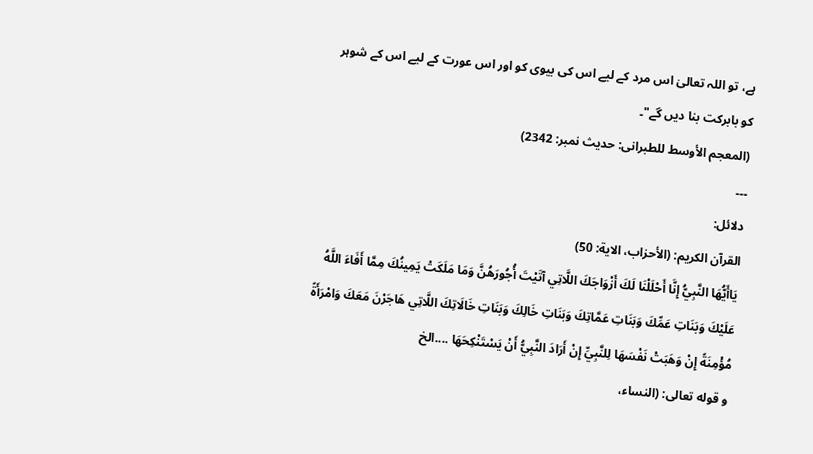ہے، تو اللہ تعالیٰ اس مرد کے لیے اس کی بیوی کو اور اس عورت کے لیے اس کے شوہر کو بابرکت بنا دیں گے"۔
(المعجم الأوسط للطبرانی: حدیث نمبر: 2342)
۔۔۔
دلائل:
القرآن الکریم: (الأحزاب، الایة: 50)
يَاأَيُّهَا النَّبِيُّ إِنَّا أَحْلَلْنَا لَكَ أَزْوَاجَكَ اللَّاتِي آتَيْتَ أُجُورَهُنَّ وَمَا مَلَكَتْ يَمِينُكَ مِمَّا أَفَاءَ اللَّهُ عَلَيْكَ وَبَنَاتِ عَمِّكَ وَبَنَاتِ عَمَّاتِكَ وَبَنَاتِ خَالِكَ وَبَنَاتِ خَالَاتِكَ اللَّاتِي هَاجَرْنَ مَعَكَ وَامْرَأَةً مُؤْمِنَةً إِنْ وَهَبَتْ نَفْسَهَا لِلنَّبِيِّ إِنْ أَرَادَ النَّبِيُّ أَنْ يَسْتَنْكِحَهَا ....الخ
و قوله تعالی: (النساء،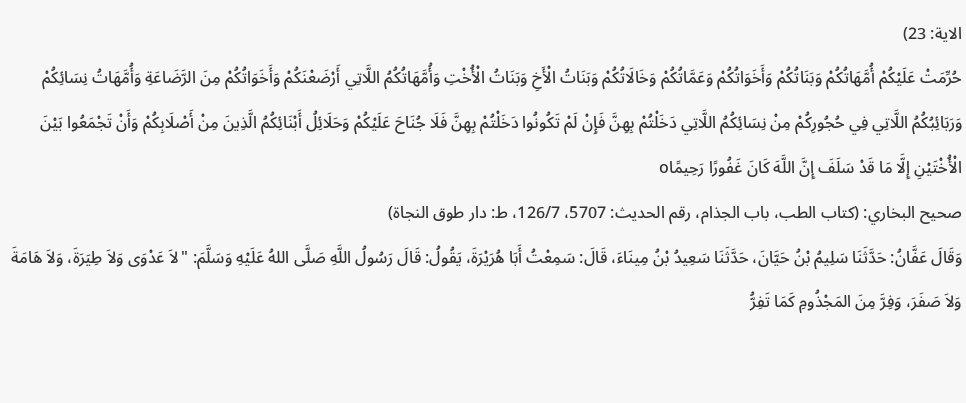الایة: 23)
حُرِّمَتْ عَلَيْكُمْ أُمَّهَاتُكُمْ وَبَنَاتُكُمْ وَأَخَوَاتُكُمْ وَعَمَّاتُكُمْ وَخَالَاتُكُمْ وَبَنَاتُ الْأَخِ وَبَنَاتُ الْأُخْتِ وَأُمَّهَاتُكُمُ اللَّاتِي أَرْضَعْنَكُمْ وَأَخَوَاتُكُمْ مِنَ الرَّضَاعَةِ وَأُمَّهَاتُ نِسَائِكُمْ وَرَبَائِبُكُمُ اللَّاتِي فِي حُجُورِكُمْ مِنْ نِسَائِكُمُ اللَّاتِي دَخَلْتُمْ بِهِنَّ فَإِنْ لَمْ تَكُونُوا دَخَلْتُمْ بِهِنَّ فَلَا جُنَاحَ عَلَيْكُمْ وَحَلَائِلُ أَبْنَائِكُمُ الَّذِينَ مِنْ أَصْلَابِكُمْ وَأَنْ تَجْمَعُوا بَيْنَ الْأُخْتَيْنِ إِلَّا مَا قَدْ سَلَفَ إِنَّ اللَّهَ كَانَ غَفُورًا رَحِيمًاo
صحيح البخاري: (كتاب الطب، باب الجذام، رقم الحديث: 5707، 126/7، ط: دار طوق النجاة)
وَقَالَ عَفَّانُ: حَدَّثَنَا سَلِيمُ بْنُ حَيَّانَ، حَدَّثَنَا سَعِيدُ بْنُ مِينَاءَ، قَالَ: سَمِعْتُ أَبَا هُرَيْرَةَ، يَقُولُ: قَالَ رَسُولُ اللَّهِ صَلَّى اللهُ عَلَيْهِ وَسَلَّمَ: "لاَ عَدْوَى وَلاَ طِيَرَةَ، وَلاَ هَامَةَ وَلاَ صَفَرَ، وَفِرَّ مِنَ المَجْذُومِ كَمَا تَفِرُّ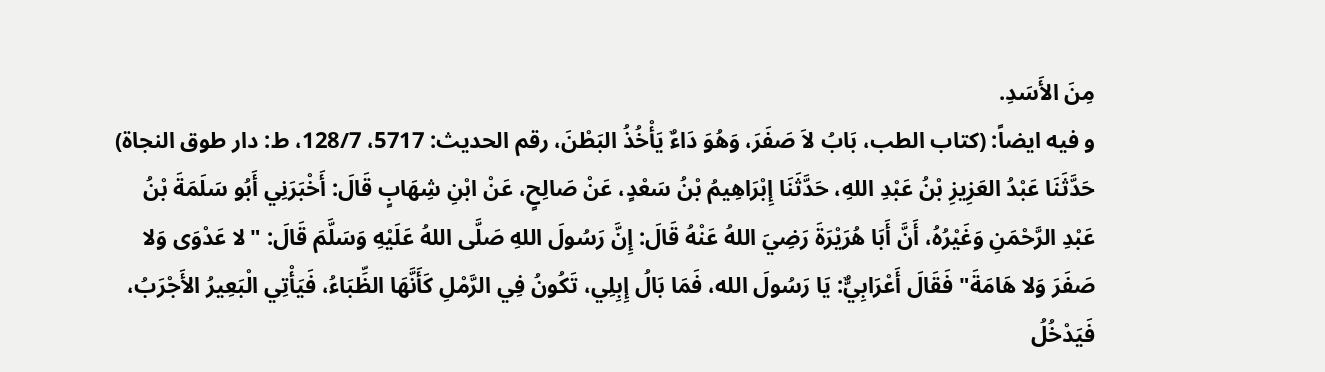مِنَ الأَسَدِ.
و فیه ایضاً: (كتاب الطب، بَابُ لاَ صَفَرَ، وَهُوَ دَاءٌ يَأْخُذُ البَطْنَ، رقم الحديث: 5717، 128/7، ط: دار طوق النجاة)
حَدَّثَنَا عَبْدُ العَزِيزِ بْنُ عَبْدِ اللهِ، حَدَّثَنَا إِبْرَاهِيمُ بْنُ سَعْدٍ، عَنْ صَالِحٍ، عَنْ ابْنِ شِهَابٍ قَالَ: أَخْبَرَنِي أَبُو سَلَمَةَ بْنُ عَبْدِ الرَّحْمَنِ وَغَيْرُهُ، أَنَّ أَبَا هُرَيْرَةَ رَضِيَ اللهُ عَنْهُ قَالَ: إِنَّ رَسُولَ اللهِ صَلَّى اللهُ عَلَيْهِ وَسَلَّمَ قَالَ: "لا عَدْوَى وَلا صَفَرَ وَلا هَامَةَ" فَقَالَ أَعْرَابِيٌّ: يَا رَسُولَ الله، فَمَا بَالُ إِبِلِي، تَكُونُ فِي الرَّمْلِ كَأَنَّهَا الظِّبَاءُ، فَيَأْتِي الْبَعِيرُ الأَجْرَبُ، فَيَدْخُلُ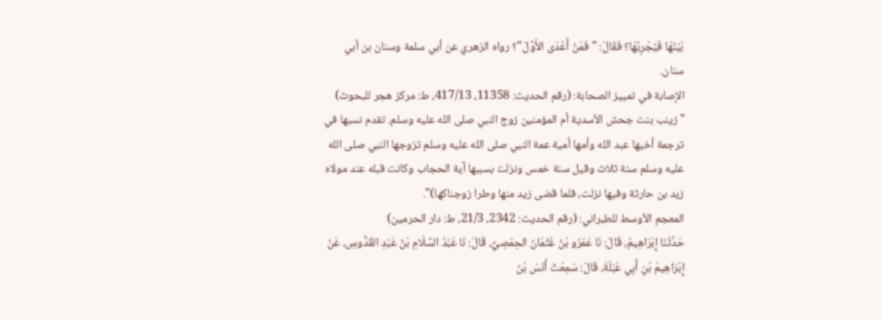بَيْنَهَا فَيُجْرِبُهَا؟ فَقَالَ: "فَمَنْ أَعْدَى الأَوَّلَ"؟ رواه الزهري عن أبي سلمة وسنان بن أبي سنان.
الإصابة في تمييز الصحابة: (رقم الحدیث: 11358، 417/13، ط: مرکز ھجر للبحوث)
"زينب بنت جحش الأسدية أم المؤمنين زوج النبي صلى الله عليه وسلم. تقدم نسبها في ترجمة أخيها عبد الله وأمها أمية عمة النبي صلى الله عليه وسلم تزوجها النبي صلى الله عليه وسلم سنة ثلاث وقيل سنة خمس ونزلت بسببها آية الحجاب وكانت قبله عند مولاه زيد بن حارثة وفيها نزلت، فلما قضى زيد منها وطرا زوجناكها)".
المعجم الأوسط للطبراني: (رقم الحديث: 2342، 21/3، ط: دار الحرمين)
حَدَّثَنَا إِبْرَاهِيمُ، قَالَ: نَا عَمْرُو بْنُ عُثْمَانَ الحِمْصِيُّ، قَالَ: نَا عَبْدُ السَّلَامِ بْنُ عَبْدِ القُدُّوسِ، عَنْ إِبْرَاهِيمَ بْنِ أَبِي عَبْلَةَ، قَالَ: سَمِعْتُ أَنَسَ بْنَ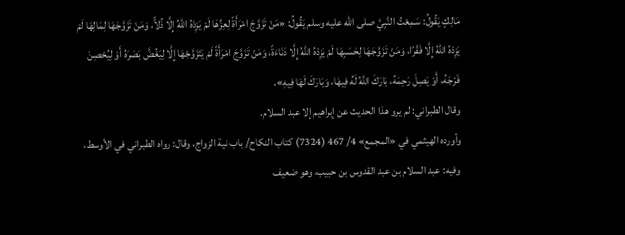مَالِكٍ يَقُولُ: سَمِعْتُ النَّبِيَّ صلى الله عليه وسلم يَقُولُ: «مَنْ تَزَوَّجَ امْرَأَةً لِعِزِّهَا لَمْ يَزِدْهُ اللهُ إِلَّا ذُلاًّ، وَمَنْ تَزَوَّجَهَا لِمَالِهَا لَمْ يَزِدْهُ اللهُ إِلَّا فَقْرًا، وَمَنْ تَزَوَّجَهَا لِحَسَبِهَا لَمْ يَزِدْهُ اللهُ إِلَّا دَنَاءَةً، وَمَنْ تَزَوَّجَ امْرَأَةً لَمْ يَتَزَوَّجْهَا إِلَّا لِيَغُضَّ بَصَرَهُ أَوْ لِيُحْصِنَ فَرْجَهُ، أَوْ يَصِلَ رَحِمَهُ، بَارَكَ اللهُ لَهُ فِيهَا، وَبَارَكَ لَهَا فِيهِ».
وقال الطبراني: لم يرو هذا الحديث عن إبراهيم إلا عبد السلام.
وأورده الهيثمي في «المجمع» 4/ 467 (7324) كتاب النكاح/ باب نية الزواج، وقال: رواه الطبراني في الأوسط، وفيه: عبد السلام بن عبد القدوس بن حبيب، وهو ضعيف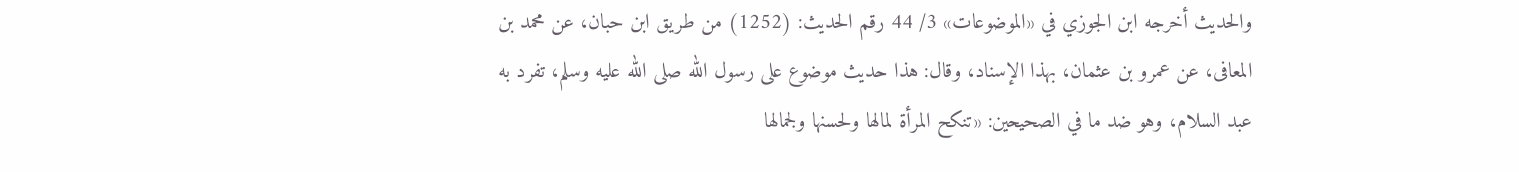والحديث أخرجه ابن الجوزي في «الموضوعات» 3/ 44 رقم الحديث: (1252) من طريق ابن حبان، عن محمد بن المعافى، عن عمرو بن عثمان، بهذا الإسناد، وقال: هذا حديث موضوع على رسول الله صلى الله عليه وسلم، تفرد به عبد السلام، وهو ضد ما في الصحيحين: «تنكح المرأة لمالها ولحسنها ولجمالها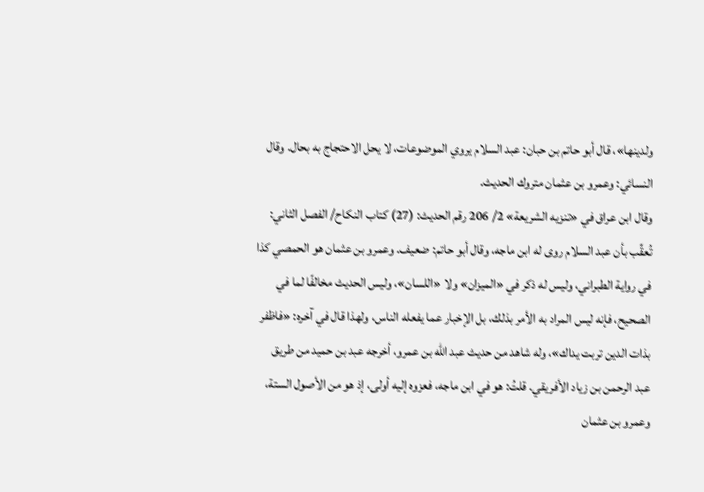ولدينها»، قال أبو حاتم بن حبان: عبد السلام يروي الموضوعات، لا يحل الاحتجاج به بحال. وقال النسائي: وعمرو بن عثمان متروك الحديث.
وقال ابن عراق في «تنزيه الشريعة» 2/ 206 رقم الحديث: (27) كتاب النكاح/ الفصل الثاني: تُعقِّب بأن عبد السلام روى له ابن ماجه، وقال أبو حاتم: ضعيف. وعمرو بن عثمان هو الحمصي كذا في رواية الطبراني، وليس له ذكر في «الميزان» ولا «اللسان»، وليس الحديث مخالفًا لما في الصحيح، فإنه ليس المراد به الأمر بذلك، بل الإخبار عما يفعله الناس، ولهذا قال في آخره: «فاظفر بذات الدين تربت يداك»، وله شاهد من حديث عبد الله بن عمرو، أخرجه عبد بن حميد من طريق عبد الرحمن بن زياد الأفريقي. قلتُ: هو في ابن ماجه، فعزوه إليه أولى، إذ هو من الأصول الستة، وعمرو بن عثمان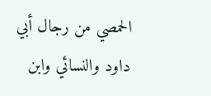الحمصي من رجال أبي داود والنسائي وابن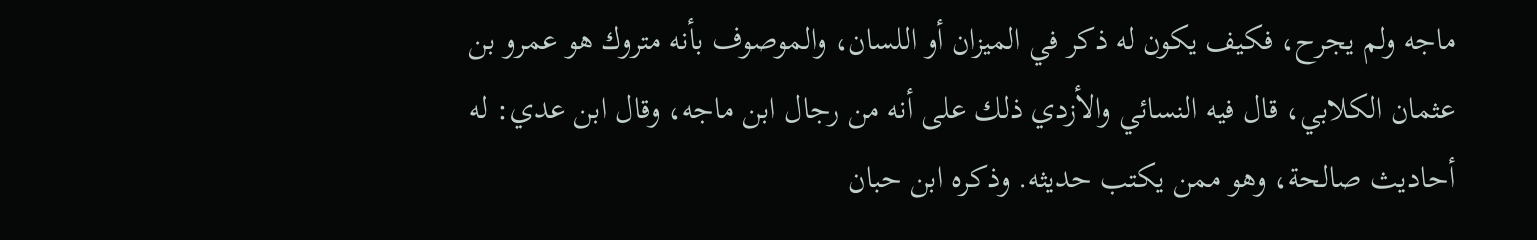ماجه ولم يجرح، فكيف يكون له ذكر في الميزان أو اللسان، والموصوف بأنه متروك هو عمرو بن عثمان الكلابي، قال فيه النسائي والأزدي ذلك على أنه من رجال ابن ماجه، وقال ابن عدي: له أحاديث صالحة، وهو ممن يكتب حديثه. وذكره ابن حبان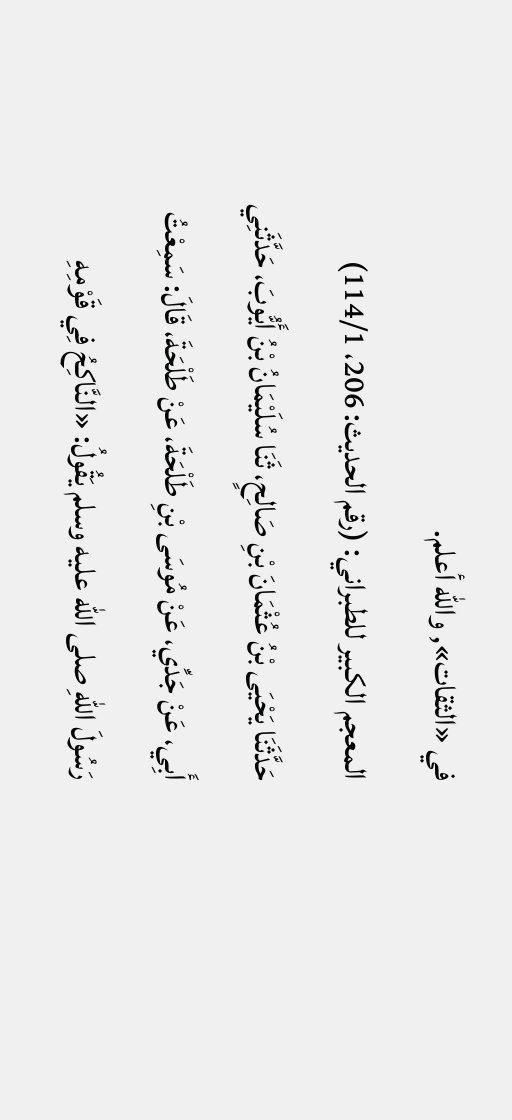في «الثقات», والله أعلم.
المعجم الكبير للطبراني: (رقم الحديث: 206، 114/1)
حَدَّثَنَا يَحْيَى بْنُ عُثْمَانَ بْنِ صَالِحٍ، ثَنَا سُلَيْمَانُ بْنُ أَيُّوبَ، حَدَّثَنِي أَبِي، عَنْ جَدِّي، عَنْ مُوسَى بْنِ طَلْحَةَ، عَنْ طَلْحَةَ، قَالَ: سَمِعْتُ رَسُولَ اللهِ صلى الله عليه وسلم يَقُولُ: «النَّاكِحُ فِي قَوْمِهِ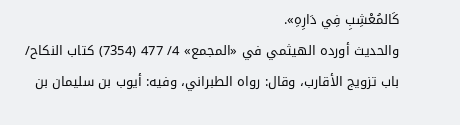كَالمُعْشِبِ فِي دَارِهِ».
والحديث أورده الهيثمي في «المجمع» 4/ 477 (7354) كتاب النكاح/ باب تزويج الأقارب، وقال: رواه الطبراني، وفيه: أيوب بن سليمان بن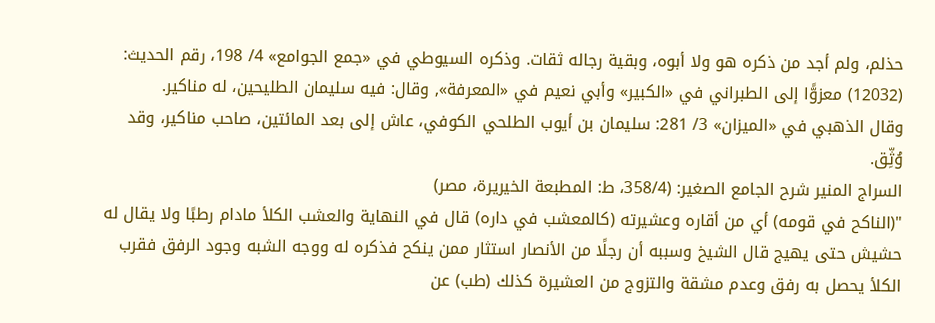حذلم، ولم أجد من ذكره هو ولا أبوه، وبقية رجاله ثقات. وذكره السيوطي في «جمع الجوامع» 4/ 198، رقم الحديث: (12032) معزوًّا إلى الطبراني في «الكبير» وأبي نعيم في «المعرفة», وقال: فيه سليمان الطليحين، له مناكير.
وقال الذهبي في «الميزان» 3/ 281: سليمان بن أيوب الطلحي الكوفي، عاش إلى بعد المائتين، صاحب مناكير، وقد وُثِّق.
السراج المنير شرح الجامع الصغير: (358/4، ط: المطبعة الخيريرة، مصر)
"(الناكح في قومه) أي من أقاره وعشيرته (كالمعشب في داره) قال في النهاية والعشب الكلأ مادام رطبًا ولا يقال له حشيش حتى يهيج قال الشيخ وسببه أن رجلًا من الأنصار استثار ممن ينكح فذكره له ووجه الشبه وجود الرفق فقرب الكلأ يحصل به رفق وعدم مشقة والتزوج من العشيرة كذلك (طب) عن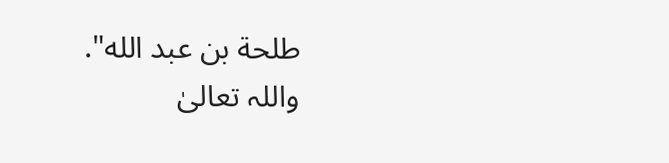طلحة بن عبد الله".
واللہ تعالیٰ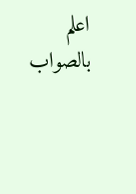اعلم بالصواب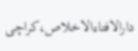دارالافتاءالاخلاص،کراچی